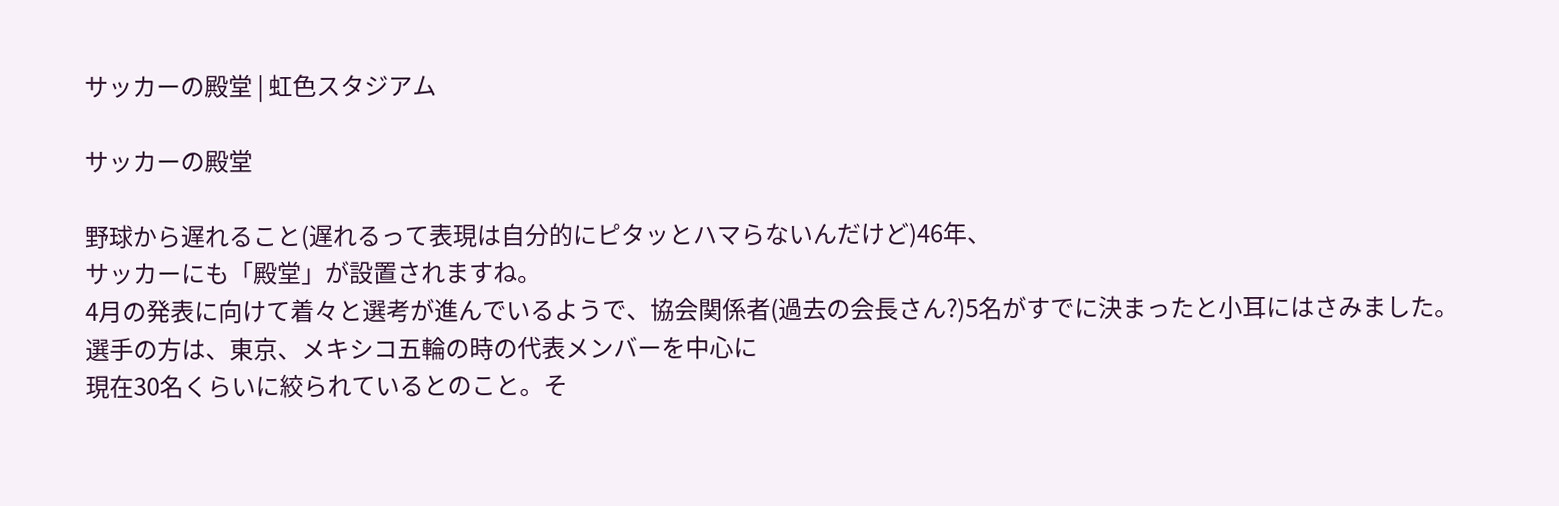サッカーの殿堂 | 虹色スタジアム

サッカーの殿堂

野球から遅れること(遅れるって表現は自分的にピタッとハマらないんだけど)46年、
サッカーにも「殿堂」が設置されますね。
4月の発表に向けて着々と選考が進んでいるようで、協会関係者(過去の会長さん?)5名がすでに決まったと小耳にはさみました。
選手の方は、東京、メキシコ五輪の時の代表メンバーを中心に
現在30名くらいに絞られているとのこと。そ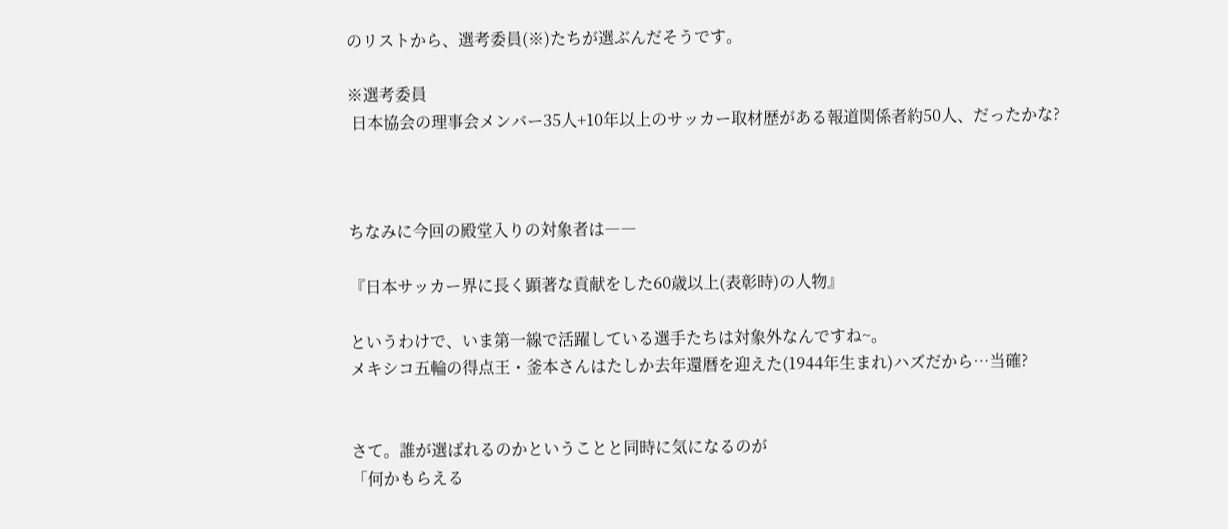のリストから、選考委員(※)たちが選ぶんだそうです。

※選考委員
 日本協会の理事会メンバー35人+10年以上のサッカー取材歴がある報道関係者約50人、だったかな?



ちなみに今回の殿堂入りの対象者は――

『日本サッカー界に長く顕著な貢献をした60歳以上(表彰時)の人物』

というわけで、いま第一線で活躍している選手たちは対象外なんですね~。
メキシコ五輪の得点王・釜本さんはたしか去年還暦を迎えた(1944年生まれ)ハズだから…当確?


さて。誰が選ばれるのかということと同時に気になるのが
「何かもらえる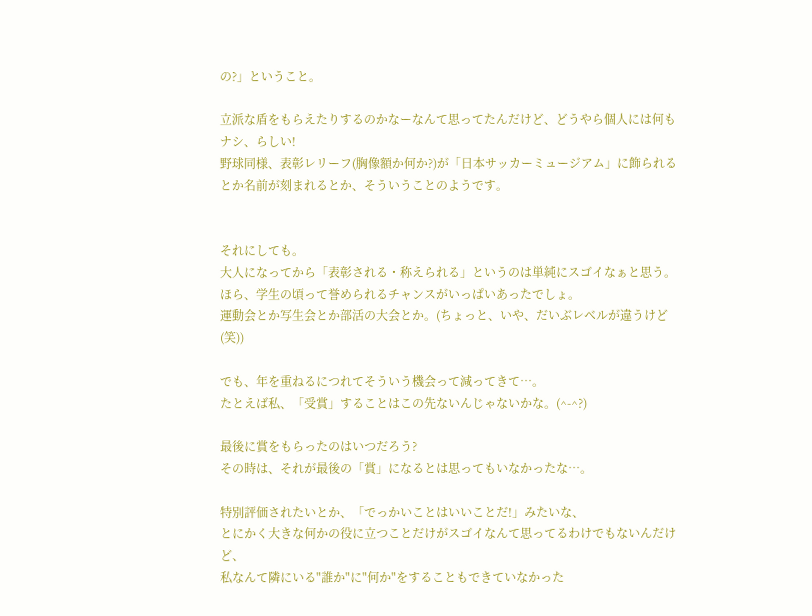の?」ということ。

立派な盾をもらえたりするのかなーなんて思ってたんだけど、どうやら個人には何もナシ、らしい!
野球同様、表彰レリーフ(胸像額か何か?)が「日本サッカーミュージアム」に飾られるとか名前が刻まれるとか、そういうことのようです。


それにしても。
大人になってから「表彰される・称えられる」というのは単純にスゴイなぁと思う。
ほら、学生の頃って誉められるチャンスがいっぱいあったでしょ。
運動会とか写生会とか部活の大会とか。(ちょっと、いや、だいぶレベルが違うけど(笑))

でも、年を重ねるにつれてそういう機会って減ってきて…。
たとえば私、「受賞」することはこの先ないんじゃないかな。(^-^?)

最後に賞をもらったのはいつだろう?
その時は、それが最後の「賞」になるとは思ってもいなかったな…。

特別評価されたいとか、「でっかいことはいいことだ!」みたいな、
とにかく大きな何かの役に立つことだけがスゴイなんて思ってるわけでもないんだけど、
私なんて隣にいる"誰か"に"何か"をすることもできていなかった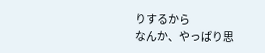りするから
なんか、やっぱり思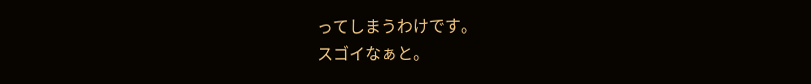ってしまうわけです。
スゴイなぁと。